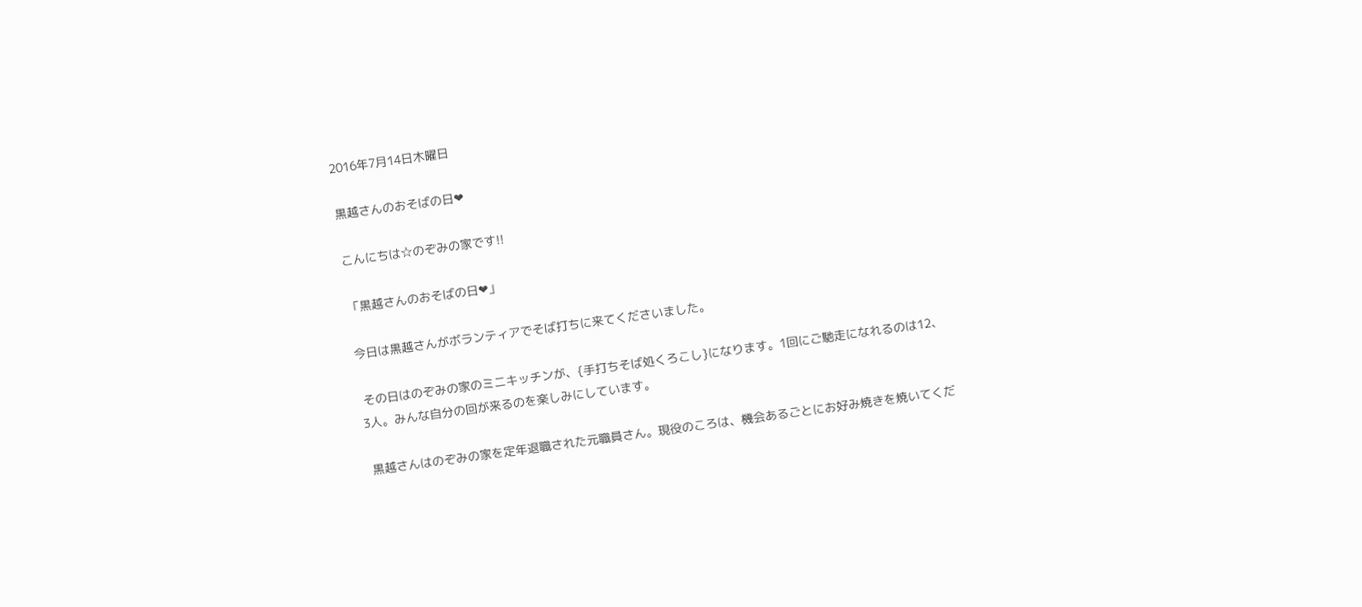2016年7月14日木曜日

黒越さんのおそばの日❤

こんにちは☆のぞみの家です!!

「黒越さんのおそばの日❤」

今日は黒越さんがボランティアでそば打ちに来てくださいました。

 その日はのぞみの家のミニキッチンが、{手打ちそば処くろこし}になります。1回にご馳走になれるのは12、3人。みんな自分の回が来るのを楽しみにしています。

 黒越さんはのぞみの家を定年退職された元職員さん。現役のころは、機会あるごとにお好み焼きを焼いてくだ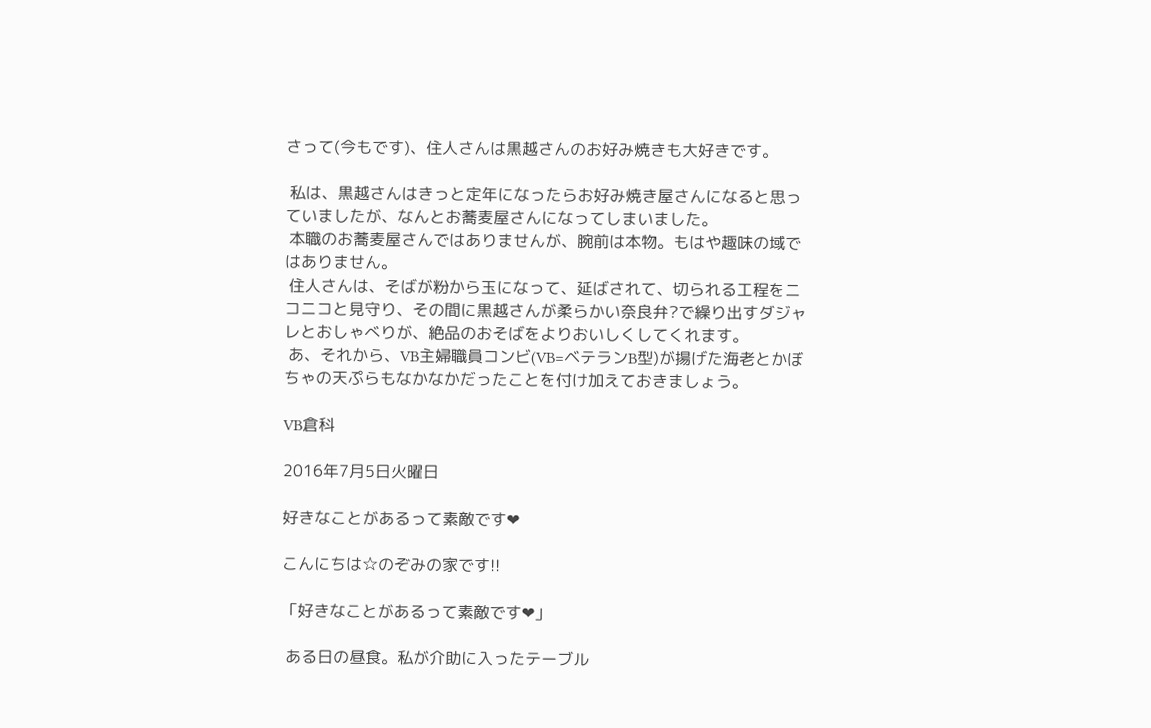さって(今もです)、住人さんは黒越さんのお好み焼きも大好きです。

 私は、黒越さんはきっと定年になったらお好み焼き屋さんになると思っていましたが、なんとお蕎麦屋さんになってしまいました。
 本職のお蕎麦屋さんではありませんが、腕前は本物。もはや趣味の域ではありません。
 住人さんは、そばが粉から玉になって、延ばされて、切られる工程をニコニコと見守り、その間に黒越さんが柔らかい奈良弁?で繰り出すダジャレとおしゃべりが、絶品のおそばをよりおいしくしてくれます。
 あ、それから、VB主婦職員コンビ(VB=ベテランB型)が揚げた海老とかぼちゃの天ぷらもなかなかだったことを付け加えておきましょう。

VB倉科

2016年7月5日火曜日

好きなことがあるって素敵です❤

こんにちは☆のぞみの家です!!

「好きなことがあるって素敵です❤」

 ある日の昼食。私が介助に入ったテーブル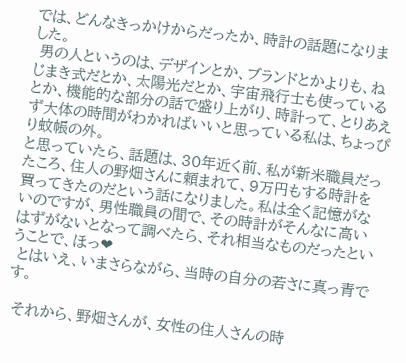では、どんなきっかけからだったか、時計の話題になりました。
 男の人というのは、デザインとか、ブランドとかよりも、ねじまき式だとか、太陽光だとか、宇宙飛行士も使っているとか、機能的な部分の話で盛り上がり、時計って、とりあえず大体の時間がわかればいいと思っている私は、ちょっぴり蚊帳の外。
と思っていたら、話題は、30年近く前、私が新米職員だったころ、住人の野畑さんに頼まれて、9万円もする時計を買ってきたのだという話になりました。私は全く記憶がないのですが、男性職員の間で、その時計がそんなに高いはずがないとなって調べたら、それ相当なものだったということで、ほっ❤
 とはいえ、いまさらながら、当時の自分の若さに真っ青です。

 それから、野畑さんが、女性の住人さんの時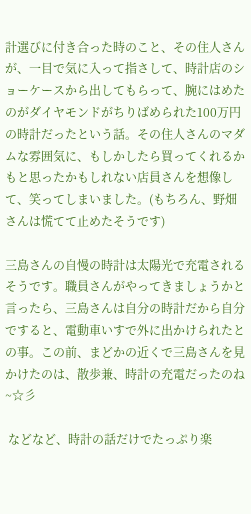計選びに付き合った時のこと、その住人さんが、一目で気に入って指さして、時計店のショーケースから出してもらって、腕にはめたのがダイヤモンドがちりばめられた100万円の時計だったという話。その住人さんのマダムな雰囲気に、もしかしたら買ってくれるかもと思ったかもしれない店員さんを想像して、笑ってしまいました。(もちろん、野畑さんは慌てて止めたそうです)

三島さんの自慢の時計は太陽光で充電されるそうです。職員さんがやってきましょうかと言ったら、三島さんは自分の時計だから自分ですると、電動車いすで外に出かけられたとの事。この前、まどかの近くで三島さんを見かけたのは、散歩兼、時計の充電だったのね~☆彡

 などなど、時計の話だけでたっぷり楽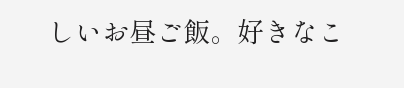しいお昼ご飯。好きなこ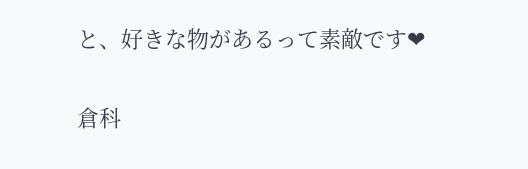と、好きな物があるって素敵です❤

倉科